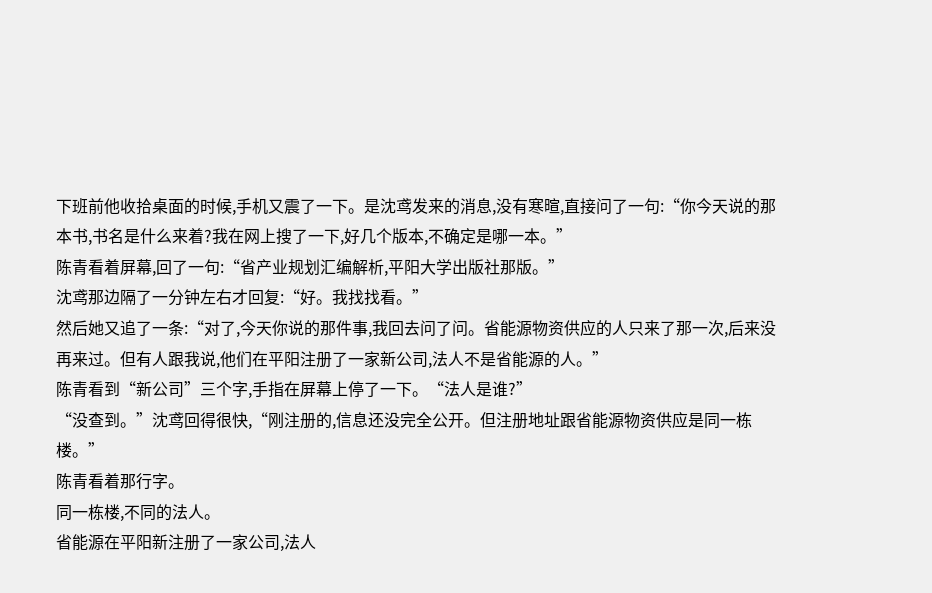下班前他收拾桌面的时候,手机又震了一下。是沈鸢发来的消息,没有寒暄,直接问了一句:“你今天说的那本书,书名是什么来着?我在网上搜了一下,好几个版本,不确定是哪一本。”
陈青看着屏幕,回了一句:“省产业规划汇编解析,平阳大学出版社那版。”
沈鸢那边隔了一分钟左右才回复:“好。我找找看。”
然后她又追了一条:“对了,今天你说的那件事,我回去问了问。省能源物资供应的人只来了那一次,后来没再来过。但有人跟我说,他们在平阳注册了一家新公司,法人不是省能源的人。”
陈青看到“新公司”三个字,手指在屏幕上停了一下。“法人是谁?”
“没查到。”沈鸢回得很快,“刚注册的,信息还没完全公开。但注册地址跟省能源物资供应是同一栋楼。”
陈青看着那行字。
同一栋楼,不同的法人。
省能源在平阳新注册了一家公司,法人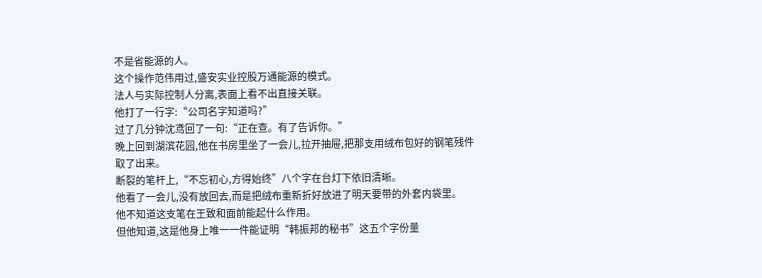不是省能源的人。
这个操作范伟用过,盛安实业控股万通能源的模式。
法人与实际控制人分离,表面上看不出直接关联。
他打了一行字:“公司名字知道吗?”
过了几分钟沈鸢回了一句:“正在查。有了告诉你。”
晚上回到湖滨花园,他在书房里坐了一会儿,拉开抽屉,把那支用绒布包好的钢笔残件取了出来。
断裂的笔杆上,“不忘初心,方得始终”八个字在台灯下依旧清晰。
他看了一会儿,没有放回去,而是把绒布重新折好放进了明天要带的外套内袋里。
他不知道这支笔在王致和面前能起什么作用。
但他知道,这是他身上唯一一件能证明“韩振邦的秘书”这五个字份量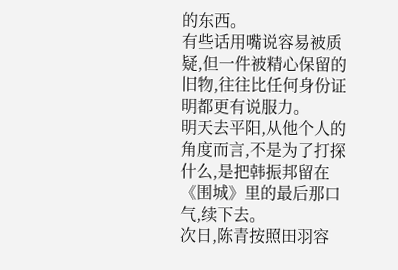的东西。
有些话用嘴说容易被质疑,但一件被精心保留的旧物,往往比任何身份证明都更有说服力。
明天去平阳,从他个人的角度而言,不是为了打探什么,是把韩振邦留在《围城》里的最后那口气,续下去。
次日,陈青按照田羽容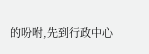的吩咐,先到行政中心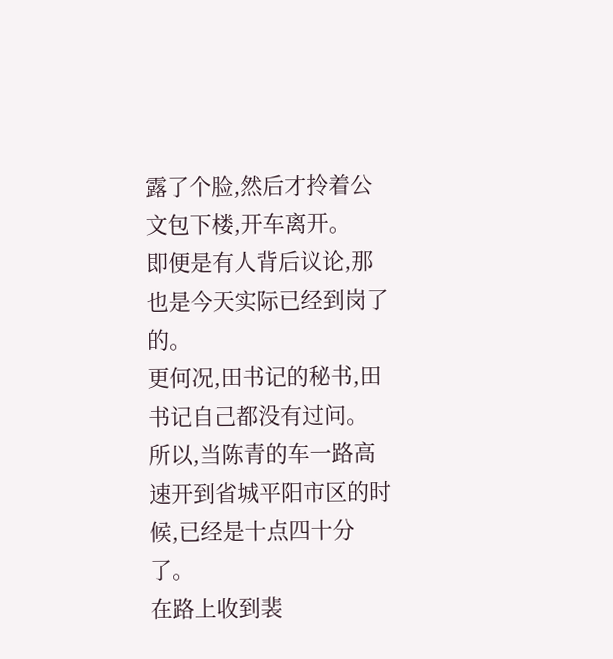露了个脸,然后才拎着公文包下楼,开车离开。
即便是有人背后议论,那也是今天实际已经到岗了的。
更何况,田书记的秘书,田书记自己都没有过问。
所以,当陈青的车一路高速开到省城平阳市区的时候,已经是十点四十分了。
在路上收到裴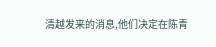清越发来的消息,他们决定在陈青